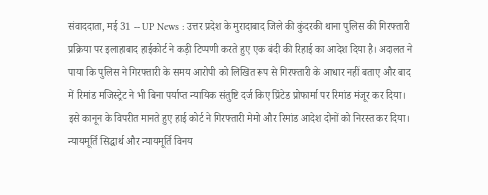संवाददाता, मई 31 -- UP News : उत्तर प्रदेश के मुरादाबाद जिले की कुंदरकी थाना पुलिस की गिरफ्तारी प्रक्रिया पर इलाहाबाद हाईकोर्ट ने कड़ी टिप्पणी करते हुए एक बंदी की रिहाई का आदेश दिया है। अदालत ने पाया कि पुलिस ने गिरफ्तारी के समय आरोपी को लिखित रूप से गिरफ्तारी के आधार नहीं बताए और बाद में रिमांड मजिस्ट्रेट ने भी बिना पर्याप्त न्यायिक संतुष्टि दर्ज किए प्रिंटेड प्रोफार्मा पर रिमांड मंजूर कर दिया। इसे कानून के विपरीत मानते हुए हाई कोर्ट ने गिरफ्तारी मेमो और रिमांड आदेश दोनों को निरस्त कर दिया। न्यायमूर्ति सिद्धार्थ और न्यायमूर्ति विनय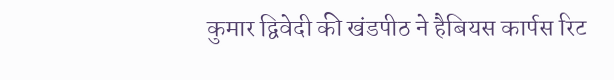कुमार द्विवेदी की खंडपीठ ने हैबियस कार्पस रिट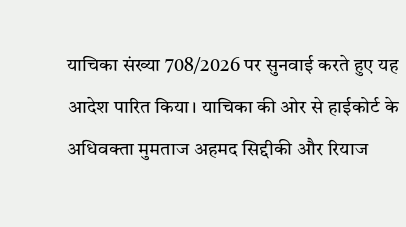याचिका संख्या 708/2026 पर सुनवाई करते हुए यह आदेश पारित किया। याचिका की ओर से हाईकोर्ट के अधिवक्ता मुमताज अहमद सिद्दीकी और रियाज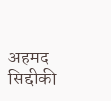अहमद सिद्दीकी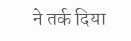ने तर्क दिया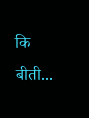कि बीती...